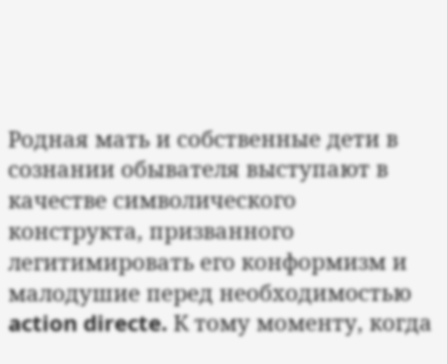Родная мать и собственные дети в сознании обывателя выступают в качестве символического конструкта, призванного легитимировать его конформизм и малодушие перед необходимостью action directe. К тому моменту, когда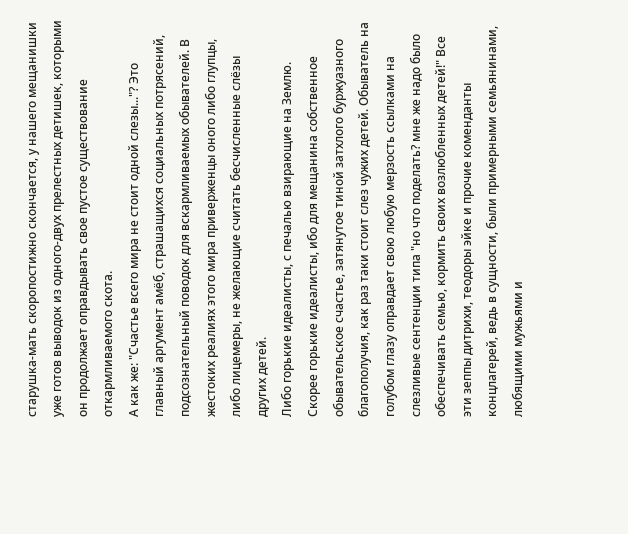старушка-мать скоропостижно скончается, у нашего мещанишки уже готов выводок из одного-двух прелестных детишек, которыми он продолжает оправдывать свое пустое существование откармливаемого скота.
А как же: "Счастье всего мира не стоит одной слезы..."? Это главный аргумент амёб, страшащихся социальных потрясений, подсознательный поводок для вскармливаемых обывателей. В жестоких реалиях этого мира приверженцы оного либо глупцы, либо лицемеры, не желающие считать бесчисленные слёзы других детей.
Либо горькие идеалисты, с печалью взирающие на Землю.
Скорее горькие идеалисты, ибо для мещанина собственное обывательское счастье, затянутое тиной затхлого буржуазного благополучия, как раз таки стоит слез чужих детей. Обыватель на голубом глазу оправдает свою любую мерзость ссылками на слезливые сентенции типа "но что поделать? мне же надо было обеспечивать семью, кормить своих возлюбленных детей!" Все эти зеппы дитрихи, теодоры эйке и прочие коменданты концлагерей, ведь в сущности, были примерными семьянинами, любящими мужьями и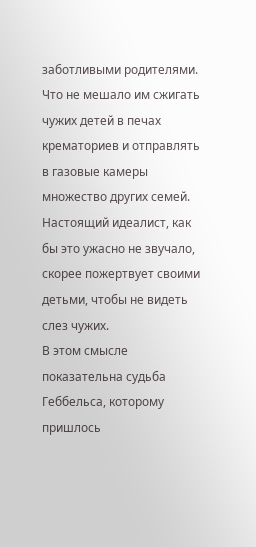заботливыми родителями. Что не мешало им сжигать чужих детей в печах крематориев и отправлять в газовые камеры множество других семей. Настоящий идеалист, как бы это ужасно не звучало, скорее пожертвует своими детьми, чтобы не видеть слез чужих.
В этом смысле показательна судьба Геббельса, которому пришлось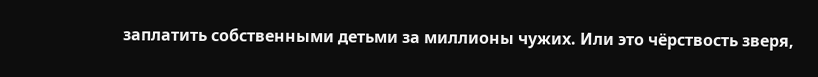заплатить собственными детьми за миллионы чужих. Или это чёрствость зверя,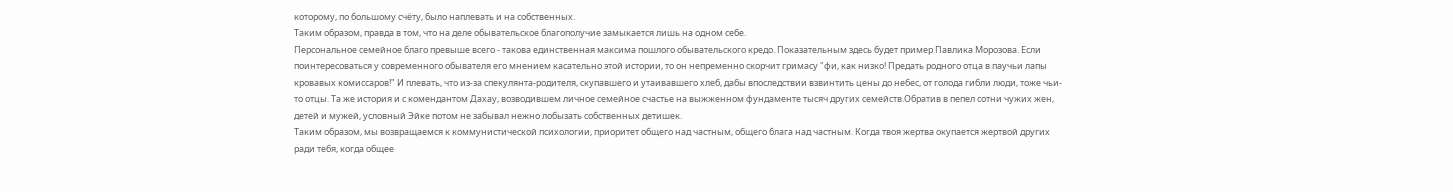которому, по большому счёту, было наплевать и на собственных.
Таким образом, правда в том, что на деле обывательское благополучие замыкается лишь на одном себе.
Персональное семейное благо превыше всего - такова единственная максима пошлого обывательского кредо. Показательным здесь будет пример Павлика Морозова. Если поинтересоваться у современного обывателя его мнением касательно этой истории, то он непременно скорчит гримасу "фи, как низко! Предать родного отца в паучьи лапы кровавых комиссаров!" И плевать, что из-за спекулянта-родителя, скупавшего и утаивавшего хлеб, дабы впоследствии взвинтить цены до небес, от голода гибли люди, тоже чьи-то отцы. Та же история и с комендантом Дахау, возводившем личное семейное счастье на выжженном фундаменте тысяч других семейств.Обратив в пепел сотни чужих жен, детей и мужей, условный Эйке потом не забывал нежно лобызать собственных детишек.
Таким образом, мы возвращаемся к коммунистической психологии, приоритет общего над частным, общего блага над частным. Когда твоя жертва окупается жертвой других ради тебя, когда общее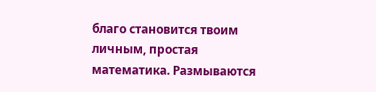благо становится твоим личным, простая математика. Размываются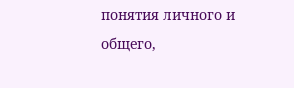понятия личного и общего,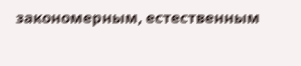закономерным, естественным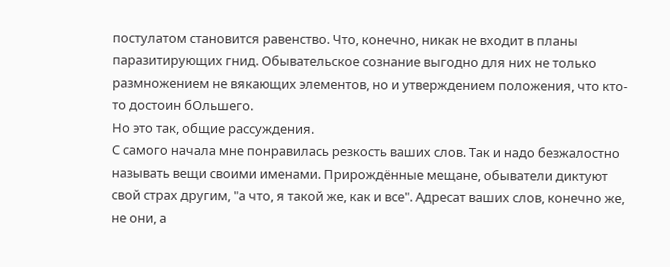постулатом становится равенство. Что, конечно, никак не входит в планы паразитирующих гнид. Обывательское сознание выгодно для них не только размножением не вякающих элементов, но и утверждением положения, что кто-то достоин бОльшего.
Но это так, общие рассуждения.
С самого начала мне понравилась резкость ваших слов. Так и надо безжалостно называть вещи своими именами. Прирождённые мещане, обыватели диктуют свой страх другим, "а что, я такой же, как и все". Адресат ваших слов, конечно же, не они, а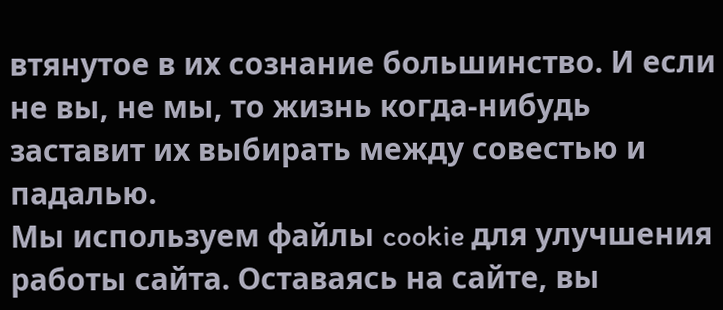втянутое в их сознание большинство. И если не вы, не мы, то жизнь когда-нибудь заставит их выбирать между совестью и падалью.
Мы используем файлы cookie для улучшения работы сайта. Оставаясь на сайте, вы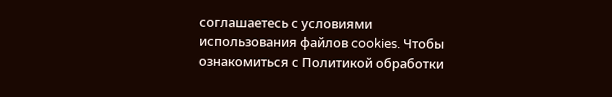соглашаетесь с условиями использования файлов cookies. Чтобы ознакомиться с Политикой обработки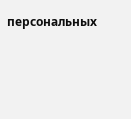персональных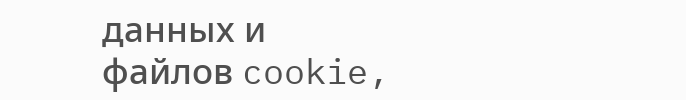данных и файлов cookie,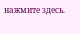нажмите здесь.